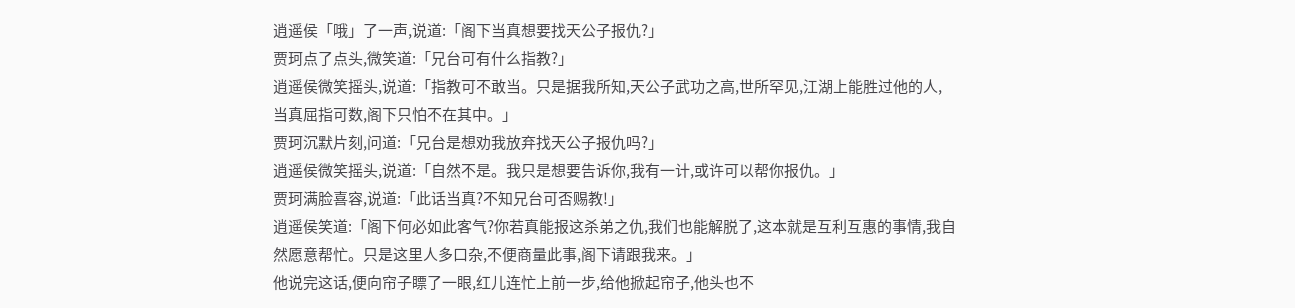逍遥侯「哦」了一声,说道:「阁下当真想要找天公子报仇?」
贾珂点了点头,微笑道:「兄台可有什么指教?」
逍遥侯微笑摇头,说道:「指教可不敢当。只是据我所知,天公子武功之高,世所罕见,江湖上能胜过他的人,当真屈指可数,阁下只怕不在其中。」
贾珂沉默片刻,问道:「兄台是想劝我放弃找天公子报仇吗?」
逍遥侯微笑摇头,说道:「自然不是。我只是想要告诉你,我有一计,或许可以帮你报仇。」
贾珂满脸喜容,说道:「此话当真?不知兄台可否赐教!」
逍遥侯笑道:「阁下何必如此客气?你若真能报这杀弟之仇,我们也能解脱了,这本就是互利互惠的事情,我自然愿意帮忙。只是这里人多口杂,不便商量此事,阁下请跟我来。」
他说完这话,便向帘子瞟了一眼,红儿连忙上前一步,给他掀起帘子,他头也不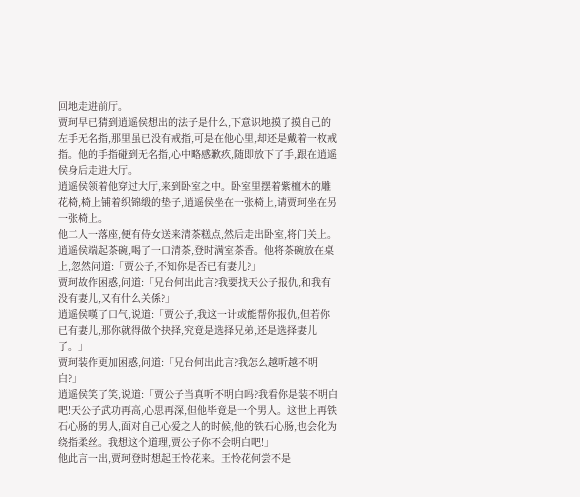回地走进前厅。
贾珂早已猜到逍遥侯想出的法子是什么,下意识地摸了摸自己的左手无名指,那里虽已没有戒指,可是在他心里,却还是戴着一枚戒指。他的手指碰到无名指,心中略感歉疚,随即放下了手,跟在逍遥侯身后走进大厅。
逍遥侯领着他穿过大厅,来到卧室之中。卧室里摆着紫檀木的雕花椅,椅上铺着织锦缎的垫子,逍遥侯坐在一张椅上,请贾珂坐在另一张椅上。
他二人一落座,便有侍女送来清茶糕点,然后走出卧室,将门关上。
逍遥侯端起茶碗,喝了一口清茶,登时满室茶香。他将茶碗放在桌上,忽然问道:「贾公子,不知你是否已有妻儿?」
贾珂故作困惑,问道:「兄台何出此言?我要找天公子报仇,和我有没有妻儿,又有什么关係?」
逍遥侯嘆了口气,说道:「贾公子,我这一计或能帮你报仇,但若你已有妻儿,那你就得做个抉择,究竟是选择兄弟,还是选择妻儿了。」
贾珂装作更加困惑,问道:「兄台何出此言?我怎么越听越不明白?」
逍遥侯笑了笑,说道:「贾公子当真听不明白吗?我看你是装不明白吧!天公子武功再高,心思再深,但他毕竟是一个男人。这世上再铁石心肠的男人,面对自己心爱之人的时候,他的铁石心肠,也会化为绕指柔丝。我想这个道理,贾公子你不会明白吧!」
他此言一出,贾珂登时想起王怜花来。王怜花何尝不是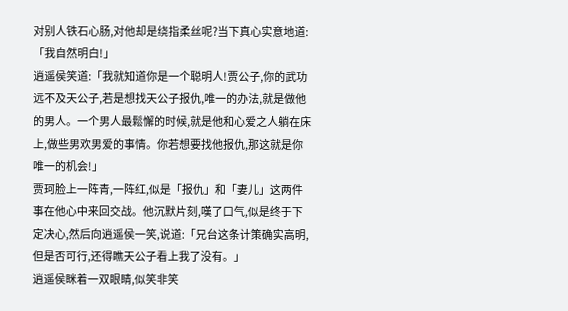对别人铁石心肠,对他却是绕指柔丝呢?当下真心实意地道:「我自然明白!」
逍遥侯笑道:「我就知道你是一个聪明人!贾公子,你的武功远不及天公子,若是想找天公子报仇,唯一的办法,就是做他的男人。一个男人最鬆懈的时候,就是他和心爱之人躺在床上,做些男欢男爱的事情。你若想要找他报仇,那这就是你唯一的机会!」
贾珂脸上一阵青,一阵红,似是「报仇」和「妻儿」这两件事在他心中来回交战。他沉默片刻,嘆了口气,似是终于下定决心,然后向逍遥侯一笑,说道:「兄台这条计策确实高明,但是否可行,还得瞧天公子看上我了没有。」
逍遥侯眯着一双眼睛,似笑非笑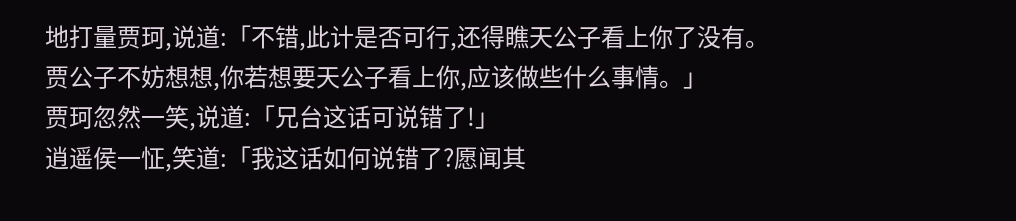地打量贾珂,说道:「不错,此计是否可行,还得瞧天公子看上你了没有。贾公子不妨想想,你若想要天公子看上你,应该做些什么事情。」
贾珂忽然一笑,说道:「兄台这话可说错了!」
逍遥侯一怔,笑道:「我这话如何说错了?愿闻其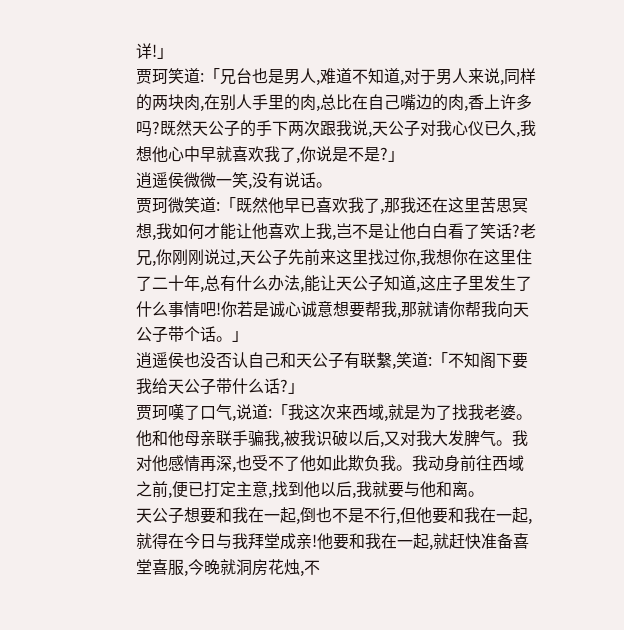详!」
贾珂笑道:「兄台也是男人,难道不知道,对于男人来说,同样的两块肉,在别人手里的肉,总比在自己嘴边的肉,香上许多吗?既然天公子的手下两次跟我说,天公子对我心仪已久,我想他心中早就喜欢我了,你说是不是?」
逍遥侯微微一笑,没有说话。
贾珂微笑道:「既然他早已喜欢我了,那我还在这里苦思冥想,我如何才能让他喜欢上我,岂不是让他白白看了笑话?老兄,你刚刚说过,天公子先前来这里找过你,我想你在这里住了二十年,总有什么办法,能让天公子知道,这庄子里发生了什么事情吧!你若是诚心诚意想要帮我,那就请你帮我向天公子带个话。」
逍遥侯也没否认自己和天公子有联繫,笑道:「不知阁下要我给天公子带什么话?」
贾珂嘆了口气,说道:「我这次来西域,就是为了找我老婆。他和他母亲联手骗我,被我识破以后,又对我大发脾气。我对他感情再深,也受不了他如此欺负我。我动身前往西域之前,便已打定主意,找到他以后,我就要与他和离。
天公子想要和我在一起,倒也不是不行,但他要和我在一起,就得在今日与我拜堂成亲!他要和我在一起,就赶快准备喜堂喜服,今晚就洞房花烛,不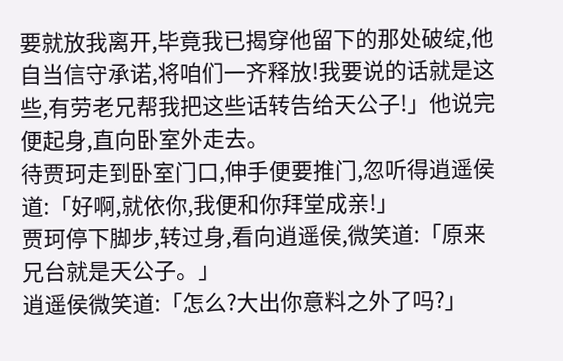要就放我离开,毕竟我已揭穿他留下的那处破绽,他自当信守承诺,将咱们一齐释放!我要说的话就是这些,有劳老兄帮我把这些话转告给天公子!」他说完便起身,直向卧室外走去。
待贾珂走到卧室门口,伸手便要推门,忽听得逍遥侯道:「好啊,就依你,我便和你拜堂成亲!」
贾珂停下脚步,转过身,看向逍遥侯,微笑道:「原来兄台就是天公子。」
逍遥侯微笑道:「怎么?大出你意料之外了吗?」